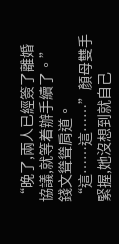“晚了,兩人已經簽了離婚協議,就等着辦手續了。”錢文聳聳肩道。
“這……這……”顏母雙手緊握,她沒想到就自己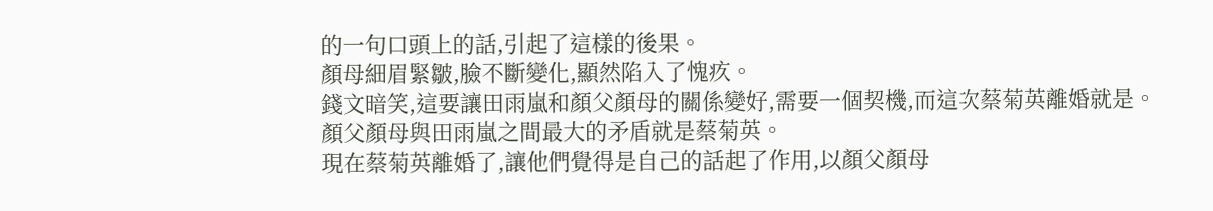的一句口頭上的話,引起了這樣的後果。
顏母細眉緊皺,臉不斷變化,顯然陷入了愧疚。
錢文暗笑,這要讓田雨嵐和顏父顏母的關係變好,需要一個契機,而這次蔡菊英離婚就是。
顏父顏母與田雨嵐之間最大的矛盾就是蔡菊英。
現在蔡菊英離婚了,讓他們覺得是自己的話起了作用,以顏父顏母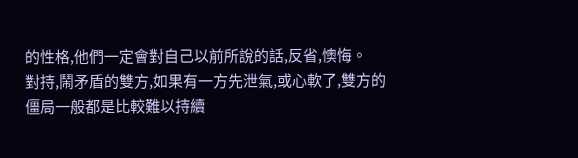的性格,他們一定會對自己以前所說的話,反省,懊悔。
對持,鬧矛盾的雙方,如果有一方先泄氣,或心軟了,雙方的僵局一般都是比較難以持續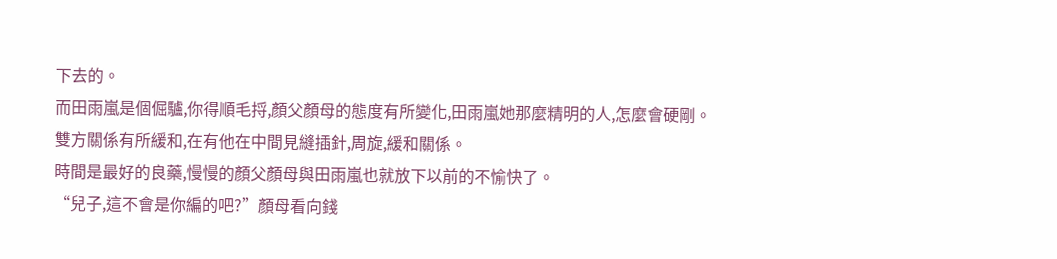下去的。
而田雨嵐是個倔驢,你得順毛捋,顏父顏母的態度有所變化,田雨嵐她那麼精明的人,怎麼會硬剛。
雙方關係有所緩和,在有他在中間見縫插針,周旋,緩和關係。
時間是最好的良藥,慢慢的顏父顏母與田雨嵐也就放下以前的不愉快了。
“兒子,這不會是你編的吧?”顏母看向錢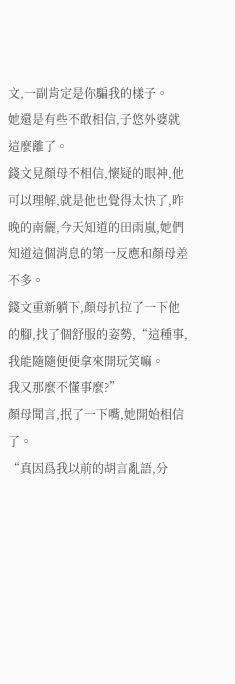文,一副肯定是你騙我的樣子。
她還是有些不敢相信,子悠外婆就這麼離了。
錢文見顏母不相信,懷疑的眼神,他可以理解,就是他也覺得太快了,昨晚的南儷,今天知道的田雨嵐,她們知道這個消息的第一反應和顏母差不多。
錢文重新躺下,顏母扒拉了一下他的腳,找了個舒服的姿勢,“這種事,我能隨隨便便拿來開玩笑嘛。
我又那麼不懂事麼?”
顏母聞言,抿了一下嘴,她開始相信了。
“真因爲我以前的胡言亂語,分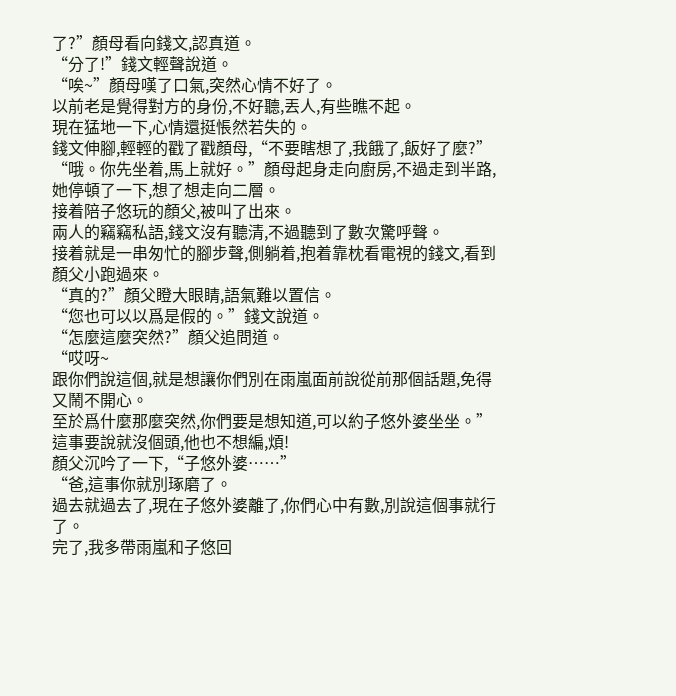了?”顏母看向錢文,認真道。
“分了!”錢文輕聲說道。
“唉~”顏母嘆了口氣,突然心情不好了。
以前老是覺得對方的身份,不好聽,丟人,有些瞧不起。
現在猛地一下,心情還挺悵然若失的。
錢文伸腳,輕輕的戳了戳顏母,“不要瞎想了,我餓了,飯好了麼?”
“哦。你先坐着,馬上就好。”顏母起身走向廚房,不過走到半路,她停頓了一下,想了想走向二層。
接着陪子悠玩的顏父,被叫了出來。
兩人的竊竊私語,錢文沒有聽清,不過聽到了數次驚呼聲。
接着就是一串匆忙的腳步聲,側躺着,抱着靠枕看電視的錢文,看到顏父小跑過來。
“真的?”顏父瞪大眼睛,語氣難以置信。
“您也可以以爲是假的。”錢文說道。
“怎麼這麼突然?”顏父追問道。
“哎呀~
跟你們說這個,就是想讓你們別在雨嵐面前說從前那個話題,免得又鬧不開心。
至於爲什麼那麼突然,你們要是想知道,可以約子悠外婆坐坐。”這事要說就沒個頭,他也不想編,煩!
顏父沉吟了一下,“子悠外婆……”
“爸,這事你就別琢磨了。
過去就過去了,現在子悠外婆離了,你們心中有數,別說這個事就行了。
完了,我多帶雨嵐和子悠回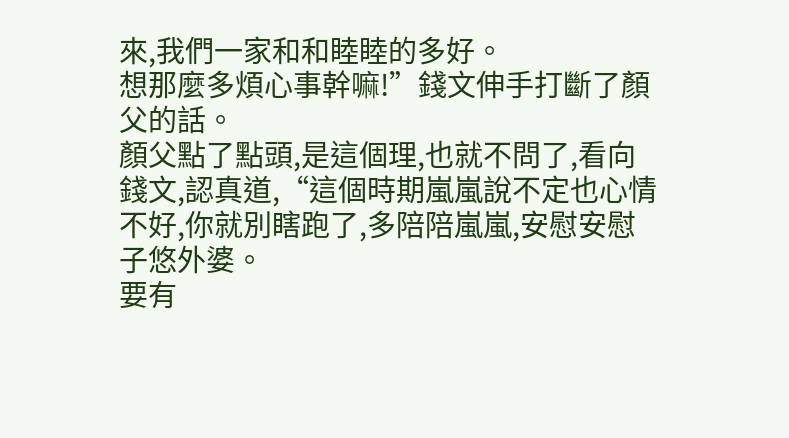來,我們一家和和睦睦的多好。
想那麼多煩心事幹嘛!”錢文伸手打斷了顏父的話。
顏父點了點頭,是這個理,也就不問了,看向錢文,認真道,“這個時期嵐嵐說不定也心情不好,你就別瞎跑了,多陪陪嵐嵐,安慰安慰子悠外婆。
要有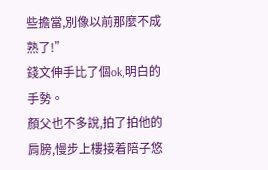些擔當,別像以前那麼不成熟了!”
錢文伸手比了個ok,明白的手勢。
顏父也不多說,拍了拍他的肩膀,慢步上樓接着陪子悠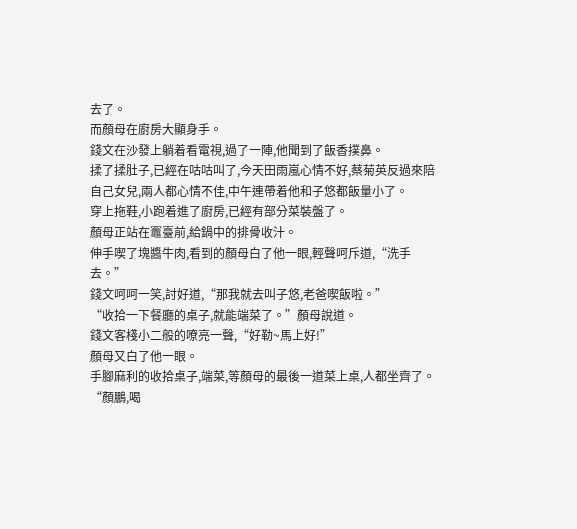去了。
而顏母在廚房大顯身手。
錢文在沙發上躺着看電視,過了一陣,他聞到了飯香撲鼻。
揉了揉肚子,已經在咕咕叫了,今天田雨嵐心情不好,蔡菊英反過來陪自己女兒,兩人都心情不佳,中午連帶着他和子悠都飯量小了。
穿上拖鞋,小跑着進了廚房,已經有部分菜裝盤了。
顏母正站在竈臺前,給鍋中的排骨收汁。
伸手喫了塊醬牛肉,看到的顏母白了他一眼,輕聲呵斥道,“洗手去。”
錢文呵呵一笑,討好道,“那我就去叫子悠,老爸喫飯啦。”
“收拾一下餐廳的桌子,就能端菜了。”顏母說道。
錢文客棧小二般的嘹亮一聲,“好勒~馬上好!”
顏母又白了他一眼。
手腳麻利的收拾桌子,端菜,等顏母的最後一道菜上桌,人都坐齊了。
“顏鵬,喝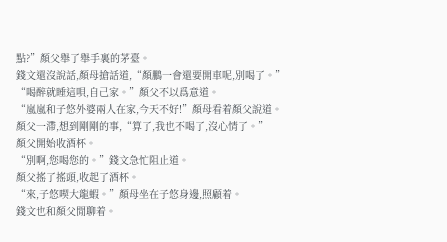點?”顏父舉了舉手裏的茅臺。
錢文還沒說話,顏母搶話道,“顏鵬一會還要開車呢,別喝了。”
“喝醉就睡這唄,自己家。”顏父不以爲意道。
“嵐嵐和子悠外婆兩人在家,今天不好!”顏母看着顏父說道。
顏父一滯,想到剛剛的事,“算了,我也不喝了,沒心情了。”
顏父開始收酒杯。
“別啊,您喝您的。”錢文急忙阻止道。
顏父搖了搖頭,收起了酒杯。
“來,子悠喫大龍蝦。”顏母坐在子悠身邊,照顧着。
錢文也和顏父閒聊着。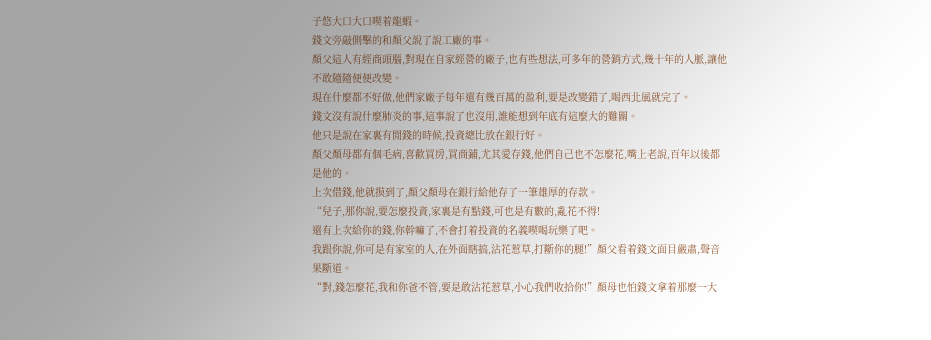子悠大口大口喫着龍蝦。
錢文旁敲側擊的和顏父說了說工廠的事。
顏父這人有經商頭腦,對現在自家經營的廠子,也有些想法,可多年的營銷方式,幾十年的人脈,讓他不敢隨隨便便改變。
現在什麼都不好做,他們家廠子每年還有幾百萬的盈利,要是改變錯了,喝西北風就完了。
錢文沒有說什麼肺炎的事,這事說了也沒用,誰能想到年底有這麼大的難關。
他只是說在家裏有閒錢的時候,投資總比放在銀行好。
顏父顏母都有個毛病,喜歡買房,買商鋪,尤其愛存錢,他們自己也不怎麼花,嘴上老說,百年以後都是他的。
上次借錢,他就摸到了,顏父顏母在銀行給他存了一筆雄厚的存款。
“兒子,那你說,要怎麼投資,家裏是有點錢,可也是有數的,亂花不得!
還有上次給你的錢,你幹嘛了,不會打着投資的名義喫喝玩樂了吧。
我跟你說,你可是有家室的人,在外面瞎搞,沾花惹草,打斷你的腿!”顏父看着錢文面目嚴肅,聲音果斷道。
“對,錢怎麼花,我和你爸不管,要是敢沾花惹草,小心我們收拾你!”顏母也怕錢文拿着那麼一大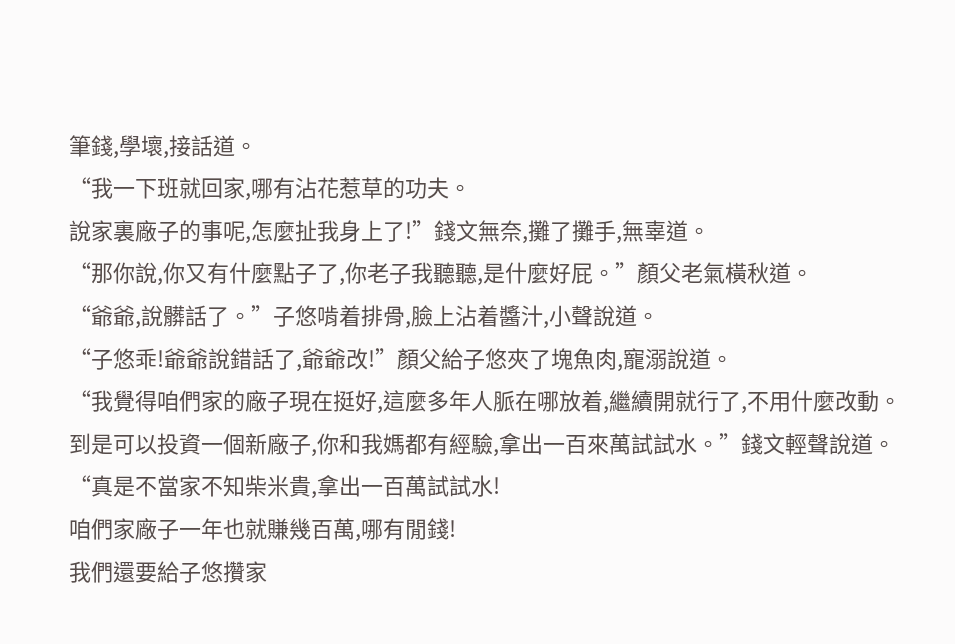筆錢,學壞,接話道。
“我一下班就回家,哪有沾花惹草的功夫。
說家裏廠子的事呢,怎麼扯我身上了!”錢文無奈,攤了攤手,無辜道。
“那你說,你又有什麼點子了,你老子我聽聽,是什麼好屁。”顏父老氣橫秋道。
“爺爺,說髒話了。”子悠啃着排骨,臉上沾着醬汁,小聲說道。
“子悠乖!爺爺說錯話了,爺爺改!”顏父給子悠夾了塊魚肉,寵溺說道。
“我覺得咱們家的廠子現在挺好,這麼多年人脈在哪放着,繼續開就行了,不用什麼改動。
到是可以投資一個新廠子,你和我媽都有經驗,拿出一百來萬試試水。”錢文輕聲說道。
“真是不當家不知柴米貴,拿出一百萬試試水!
咱們家廠子一年也就賺幾百萬,哪有閒錢!
我們還要給子悠攢家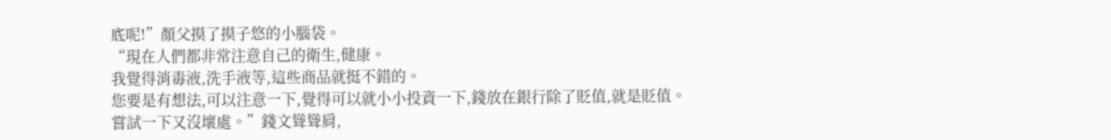底呢!”顏父摸了摸子悠的小腦袋。
“現在人們都非常注意自己的衛生,健康。
我覺得消毒液,洗手液等,這些商品就挺不錯的。
您要是有想法,可以注意一下,覺得可以就小小投資一下,錢放在銀行除了貶值,就是貶值。
嘗試一下又沒壞處。”錢文聳聳肩,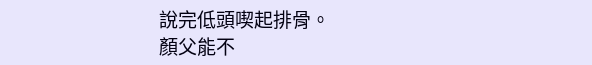說完低頭喫起排骨。
顏父能不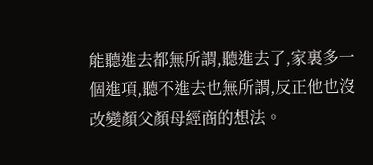能聽進去都無所謂,聽進去了,家裏多一個進項,聽不進去也無所謂,反正他也沒改變顏父顏母經商的想法。